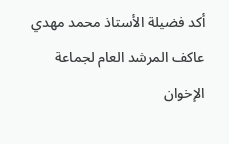أكد فضيلة الأستاذ محمد مهدي عاكف المرشد العام لجماعة الإخوان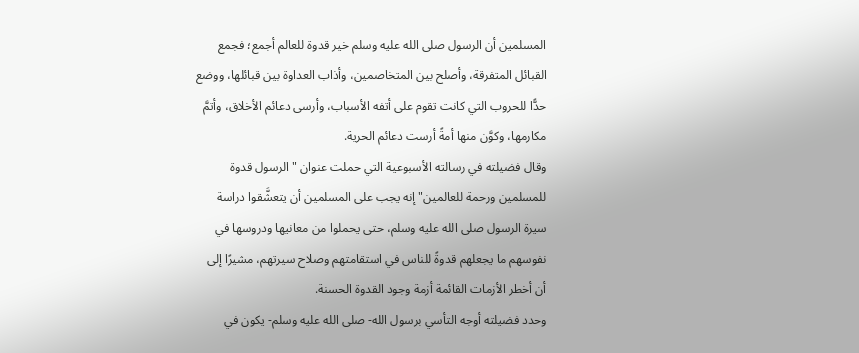المسلمين أن الرسول صلى الله عليه وسلم خير قدوة للعالم أجمع؛ فجمع القبائل المتفرقة، وأصلح بين المتخاصمين، وأذاب العداوة بين قبائلها، ووضع حدًّا للحروب التي كانت تقوم على أتفه الأسباب، وأرسى دعائم الأخلاق، وأتمَّ مكارمها، وكوَّن منها أمةً أرست دعائم الحرية.
وقال فضيلته في رسالته الأسبوعية التي حملت عنوان "الرسول قدوة للمسلمين ورحمة للعالمين" إنه يجب على المسلمين أن يتعشَّقوا دراسة سيرة الرسول صلى الله عليه وسلم، حتى يحملوا من معانيها ودروسها في نفوسهم ما يجعلهم قدوةً للناس في استقامتهم وصلاح سيرتهم، مشيرًا إلى أن أخطر الأزمات القائمة أزمة وجود القدوة الحسنة.
وحدد فضيلته أوجه التأسي برسول الله- صلى الله عليه وسلم- يكون في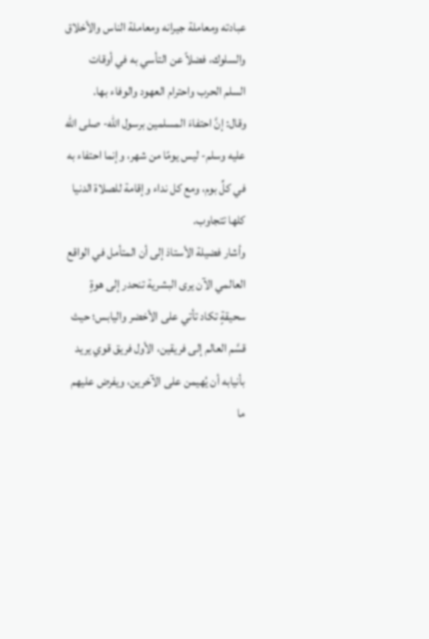عبادته ومعاملة جيرانه ومعاملة الناس والأخلاق والسلوك، فضلاً عن التأسي به في أوقات السلم الحرب واحترام العهود والوفاء بها.
وقال: إنَّ احتفاءَ المسلمين برسول الله- صلى الله عليه وسلم- ليس يومًا من شهر، وإنما احتفاء به في كلِّ بوم، ومع كل نداء وإقامة للصلاة الدنيا كلها تتجاوب.
وأشار فضيلة الأستاذ إلى أن المتأمل في الواقع العالمي الآن يرى البشرية تنحدر إلى هوةٍ سحيقةٍ تكاد تأتي على الأخضر واليابس؛ حيث قسَّم العالم إلى فريقين، الأول فريق قوي يريد بأنيابه أن يُهيمن على الآخرين، ويفرض عليهم ما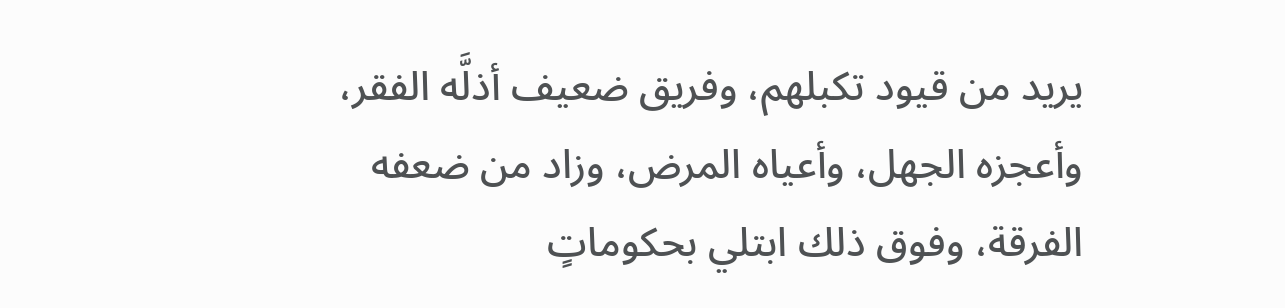يريد من قيود تكبلهم، وفريق ضعيف أذلَّه الفقر، وأعجزه الجهل، وأعياه المرض، وزاد من ضعفه الفرقة، وفوق ذلك ابتلي بحكوماتٍ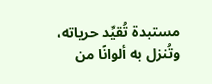مستبدة تُقيِّد حرياته، وتُنزل به ألوانًا من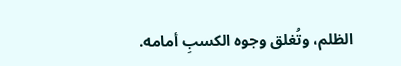الظلم، وتُغلق وجوه الكسبِ أمامه.